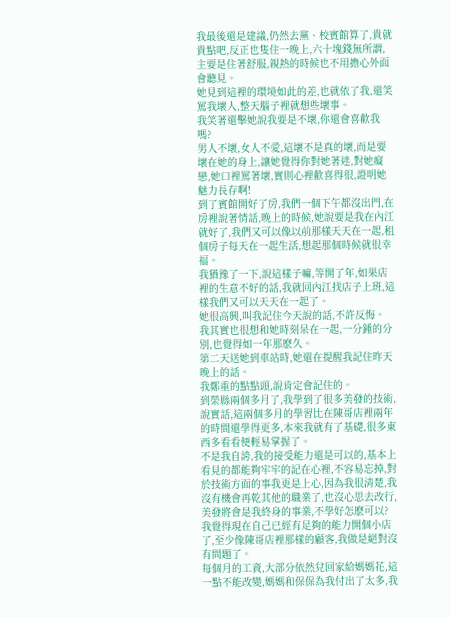我最後還是建議,仍然去黨、校賓館算了,貴就貴點吧,反正也隻住一晚上,六十塊錢無所謂,主要是住著舒服,親熱的時候也不用擔心外面會聽見。
她見到這裡的環境如此的差,也就依了我,還笑罵我壞人,整天腦子裡就想些壞事。
我笑著還擊她說我要是不壞,你還會喜歡我嗎?
男人不壞,女人不愛,這壞不是真的壞,而是要壞在她的身上,讓她覺得你對她著迷,對她癡戀,她口裡罵著壞,實則心裡歡喜得很,證明她魅力長存啊!
到了賓館開好了房,我們一個下午都沒出門,在房裡說著情話,晚上的時候,她說要是我在內江就好了,我們又可以像以前那樣天天在一起,租個房子每天在一起生活,想起那個時候就很幸福。
我猶豫了一下,說這樣子嘛,等開了年,如果店裡的生意不好的話,我就回內江找店子上班,這樣我們又可以天天在一起了。
她很高興,叫我記住今天說的話,不許反悔。
我其實也很想和她時刻呆在一起,一分鍾的分別,也覺得如一年那麽久。
第二天送她到車站時,她還在提醒我記住昨天晚上的話。
我鄭重的點點頭,說肯定會記住的。
到榮縣兩個多月了,我學到了很多美發的技術,說實話,這兩個多月的學習比在陳哥店裡兩年的時間還學得更多,本來我就有了基礎,很多東西多看看便輕易掌握了。
不是我自誇,我的接受能力還是可以的,基本上看見的都能夠牢牢的記在心裡,不容易忘掉,對於技術方面的事我更是上心,因為我很清楚,我沒有機會再乾其他的職業了,也沒心思去改行,美發將會是我終身的事業,不學好怎麽可以?
我覺得現在自己已經有足夠的能力開個小店了,至少像陳哥店裡那樣的顧客,我做是絕對沒有問題了。
每個月的工資,大部分依然兌回家給媽媽花,這一點不能改變,媽媽和保保為我付出了太多,我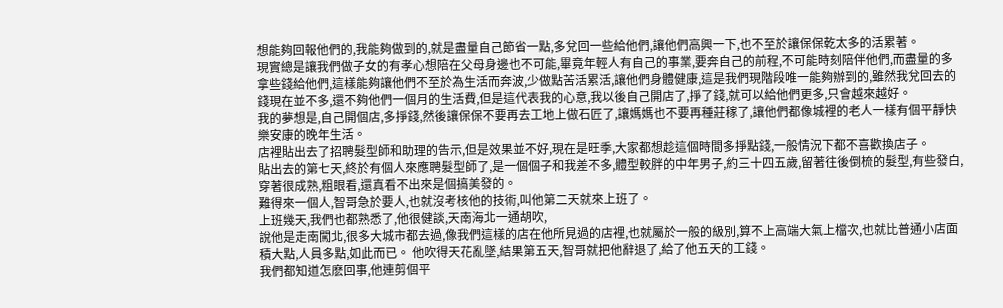想能夠回報他們的,我能夠做到的,就是盡量自己節省一點,多兌回一些給他們,讓他們高興一下,也不至於讓保保乾太多的活累著。
現實總是讓我們做子女的有孝心想陪在父母身邊也不可能,畢竟年輕人有自己的事業,要奔自己的前程,不可能時刻陪伴他們,而盡量的多拿些錢給他們,這樣能夠讓他們不至於為生活而奔波,少做點苦活累活,讓他們身體健康,這是我們現階段唯一能夠辦到的,雖然我兌回去的錢現在並不多,還不夠他們一個月的生活費,但是這代表我的心意,我以後自己開店了,掙了錢,就可以給他們更多,只會越來越好。
我的夢想是,自己開個店,多掙錢,然後讓保保不要再去工地上做石匠了,讓媽媽也不要再種莊稼了,讓他們都像城裡的老人一樣有個平靜快樂安康的晚年生活。
店裡貼出去了招聘髮型師和助理的告示,但是效果並不好,現在是旺季,大家都想趁這個時間多掙點錢,一般情況下都不喜歡換店子。
貼出去的第七天,終於有個人來應聘髮型師了,是一個個子和我差不多,體型較胖的中年男子,約三十四五歲,留著往後倒梳的髮型,有些發白,穿著很成熟,粗眼看,還真看不出來是個搞美發的。
難得來一個人,智哥急於要人,也就沒考核他的技術,叫他第二天就來上班了。
上班幾天,我們也都熟悉了,他很健談,天南海北一通胡吹,
說他是走南闖北,很多大城市都去過,像我們這樣的店在他所見過的店裡,也就屬於一般的級別,算不上高端大氣上檔次,也就比普通小店面積大點,人員多點,如此而已。 他吹得天花亂墜,結果第五天,智哥就把他辭退了,給了他五天的工錢。
我們都知道怎麽回事,他連剪個平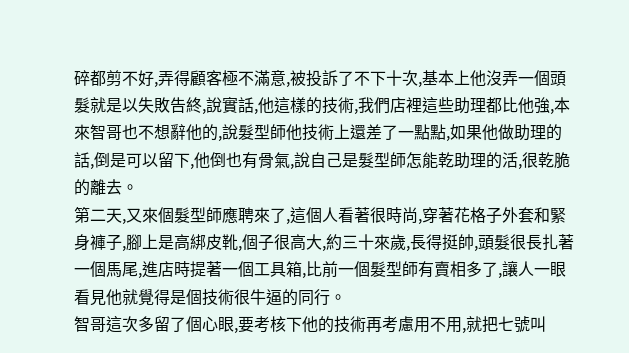碎都剪不好,弄得顧客極不滿意,被投訴了不下十次,基本上他沒弄一個頭髮就是以失敗告終,說實話,他這樣的技術,我們店裡這些助理都比他強,本來智哥也不想辭他的,說髮型師他技術上還差了一點點,如果他做助理的話,倒是可以留下,他倒也有骨氣,說自己是髮型師怎能乾助理的活,很乾脆的離去。
第二天,又來個髮型師應聘來了,這個人看著很時尚,穿著花格子外套和緊身褲子,腳上是高綁皮靴,個子很高大,約三十來歲,長得挺帥,頭髮很長扎著一個馬尾,進店時提著一個工具箱,比前一個髮型師有賣相多了,讓人一眼看見他就覺得是個技術很牛逼的同行。
智哥這次多留了個心眼,要考核下他的技術再考慮用不用,就把七號叫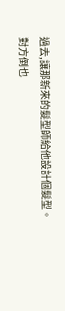過去,讓那新來的髮型師給他設計個髮型。
對方倒也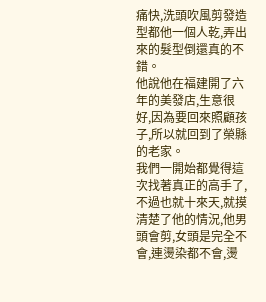痛快,洗頭吹風剪發造型都他一個人乾,弄出來的髮型倒還真的不錯。
他說他在福建開了六年的美發店,生意很好,因為要回來照顧孩子,所以就回到了榮縣的老家。
我們一開始都覺得這次找著真正的高手了,不過也就十來天,就摸清楚了他的情況,他男頭會剪,女頭是完全不會,連燙染都不會,燙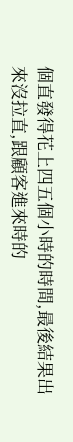個直發得花上四五個小時的時間,最後結果出來沒拉直,跟顧客進來時的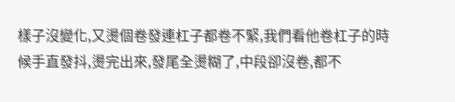樣子沒變化,又燙個卷發連杠子都卷不緊,我們看他卷杠子的時候手直發抖,燙完出來,發尾全燙糊了,中段卻沒卷,都不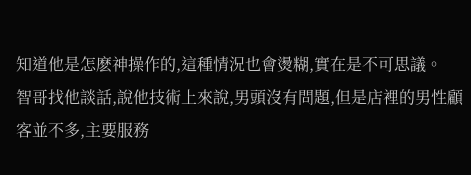知道他是怎麽神操作的,這種情況也會燙糊,實在是不可思議。
智哥找他談話,說他技術上來說,男頭沒有問題,但是店裡的男性顧客並不多,主要服務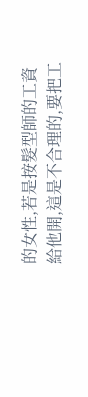的女性,若是按髮型師的工資給他開,這是不合理的,要把工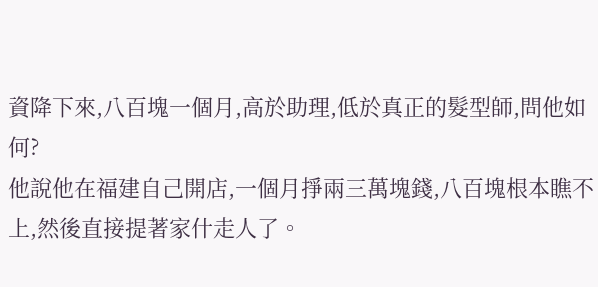資降下來,八百塊一個月,高於助理,低於真正的髮型師,問他如何?
他說他在福建自己開店,一個月掙兩三萬塊錢,八百塊根本瞧不上,然後直接提著家什走人了。